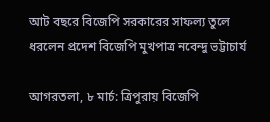আট বছরে বিজেপি সরকারের সাফল্য তুলে ধরলেন প্রদেশ বিজেপি মুখপাত্র নবেন্দু ভট্টাচার্য

আগরতলা, ৮ মার্চ: ত্রিপুরায় বিজেপি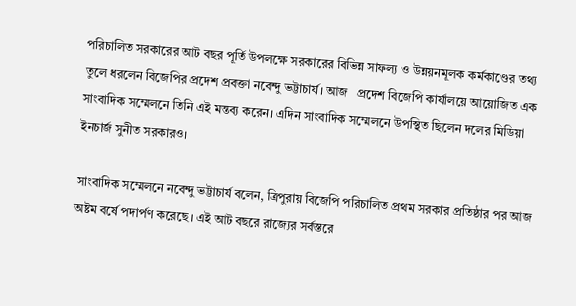পরিচালিত সরকারের আট বছর পূর্তি উপলক্ষে সরকারের বিভিন্ন সাফল্য ও উন্নয়নমূলক কর্মকাণ্ডের তথ্য তুলে ধরলেন বিজেপির প্রদেশ প্রবক্তা নবেন্দু ভট্টাচার্য। আজ   প্রদেশ বিজেপি কার্যালয়ে আয়োজিত এক সাংবাদিক সম্মেলনে তিনি এই মন্তব্য করেন। এদিন সাংবাদিক সম্মেলনে উপস্থিত ছিলেন দলের মিডিয়া ইনচার্জ সুনীত সরকারও।

সাংবাদিক সম্মেলনে নবেন্দু ভট্টাচার্য বলেন, ত্রিপুরায় বিজেপি পরিচালিত প্রথম সরকার প্রতিষ্ঠার পর আজ অষ্টম বর্ষে পদার্পণ করেছে। এই আট বছরে রাজ্যের সর্বস্তরে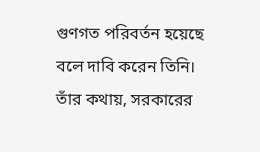গুণগত পরিবর্তন হয়েছে বলে দাবি করেন তিনি। তাঁর কথায়, সরকারের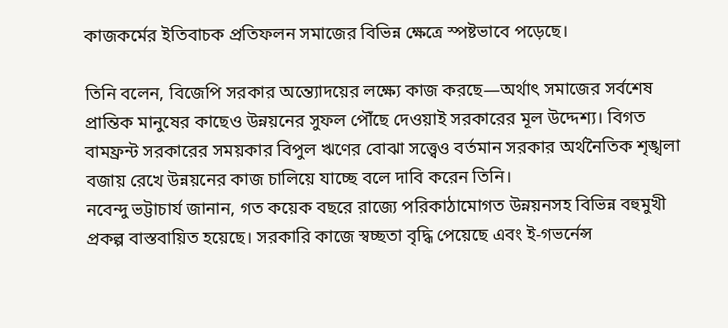কাজকর্মের ইতিবাচক প্রতিফলন সমাজের বিভিন্ন ক্ষেত্রে স্পষ্টভাবে পড়েছে।

তিনি বলেন, বিজেপি সরকার অন্ত্যোদয়ের লক্ষ্যে কাজ করছে—অর্থাৎ সমাজের সর্বশেষ প্রান্তিক মানুষের কাছেও উন্নয়নের সুফল পৌঁছে দেওয়াই সরকারের মূল উদ্দেশ্য। বিগত বামফ্রন্ট সরকারের সময়কার বিপুল ঋণের বোঝা সত্ত্বেও বর্তমান সরকার অর্থনৈতিক শৃঙ্খলা বজায় রেখে উন্নয়নের কাজ চালিয়ে যাচ্ছে বলে দাবি করেন তিনি।
নবেন্দু ভট্টাচার্য জানান, গত কয়েক বছরে রাজ্যে পরিকাঠামোগত উন্নয়নসহ বিভিন্ন বহুমুখী প্রকল্প বাস্তবায়িত হয়েছে। সরকারি কাজে স্বচ্ছতা বৃদ্ধি পেয়েছে এবং ই-গভর্নেন্স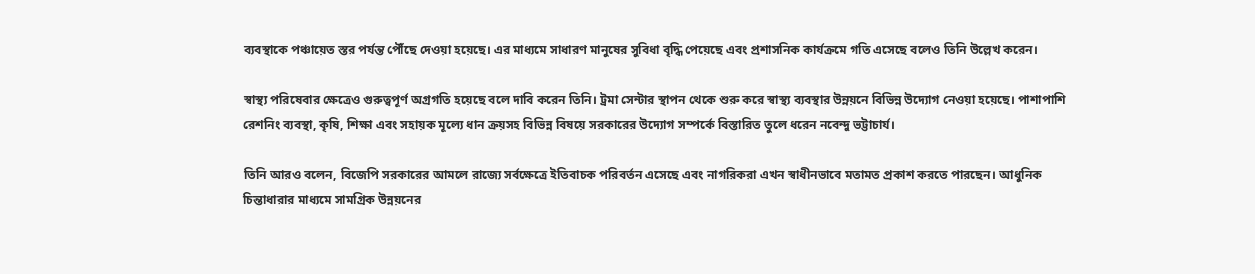ব্যবস্থাকে পঞ্চায়েত স্তর পর্যন্ত পৌঁছে দেওয়া হয়েছে। এর মাধ্যমে সাধারণ মানুষের সুবিধা বৃদ্ধি পেয়েছে এবং প্রশাসনিক কার্যক্রমে গতি এসেছে বলেও তিনি উল্লেখ করেন।

স্বাস্থ্য পরিষেবার ক্ষেত্রেও গুরুত্বপূর্ণ অগ্রগতি হয়েছে বলে দাবি করেন তিনি। ট্রমা সেন্টার স্থাপন থেকে শুরু করে স্বাস্থ্য ব্যবস্থার উন্নয়নে বিভিন্ন উদ্যোগ নেওয়া হয়েছে। পাশাপাশি রেশনিং ব্যবস্থা, কৃষি, শিক্ষা এবং সহায়ক মূল্যে ধান ক্রয়সহ বিভিন্ন বিষয়ে সরকারের উদ্যোগ সম্পর্কে বিস্তারিত তুলে ধরেন নবেন্দু ভট্টাচার্য।

তিনি আরও বলেন, বিজেপি সরকারের আমলে রাজ্যে সর্বক্ষেত্রে ইতিবাচক পরিবর্তন এসেছে এবং নাগরিকরা এখন স্বাধীনভাবে মতামত প্রকাশ করতে পারছেন। আধুনিক চিন্তাধারার মাধ্যমে সামগ্রিক উন্নয়নের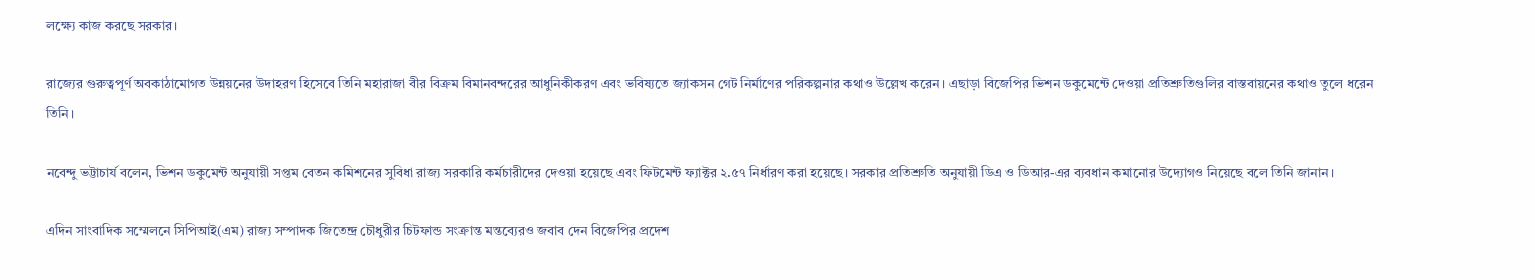লক্ষ্যে কাজ করছে সরকার।

রাজ্যের গুরুত্বপূর্ণ অবকাঠামোগত উন্নয়নের উদাহরণ হিসেবে তিনি মহারাজা বীর বিক্রম বিমানবন্দরের আধুনিকীকরণ এবং ভবিষ্যতে জ্যাকসন গেট নির্মাণের পরিকল্পনার কথাও উল্লেখ করেন। এছাড়া বিজেপির ভিশন ডকুমেন্টে দেওয়া প্রতিশ্রুতিগুলির বাস্তবায়নের কথাও তুলে ধরেন তিনি।

নবেন্দু ভট্টাচার্য বলেন, ভিশন ডকুমেন্ট অনুযায়ী সপ্তম বেতন কমিশনের সুবিধা রাজ্য সরকারি কর্মচারীদের দেওয়া হয়েছে এবং ফিটমেন্ট ফ্যাক্টর ২.৫৭ নির্ধারণ করা হয়েছে। সরকার প্রতিশ্রুতি অনুযায়ী ডিএ ও ডিআর-এর ব্যবধান কমানোর উদ্যোগও নিয়েছে বলে তিনি জানান।

এদিন সাংবাদিক সম্মেলনে সিপিআই(এম) রাজ্য সম্পাদক জিতেন্দ্র চৌধুরীর চিটফান্ড সংক্রান্ত মন্তব্যেরও জবাব দেন বিজেপির প্রদেশ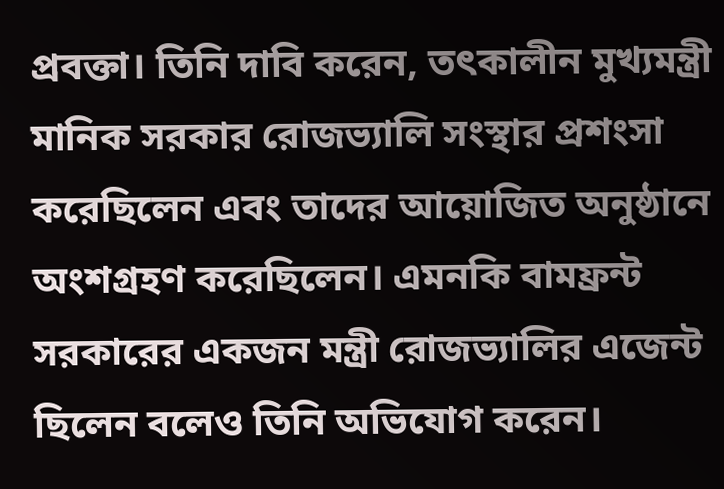প্রবক্তা। তিনি দাবি করেন, তৎকালীন মুখ্যমন্ত্রী মানিক সরকার রোজভ্যালি সংস্থার প্রশংসা করেছিলেন এবং তাদের আয়োজিত অনুষ্ঠানে অংশগ্রহণ করেছিলেন। এমনকি বামফ্রন্ট সরকারের একজন মন্ত্রী রোজভ্যালির এজেন্ট ছিলেন বলেও তিনি অভিযোগ করেন।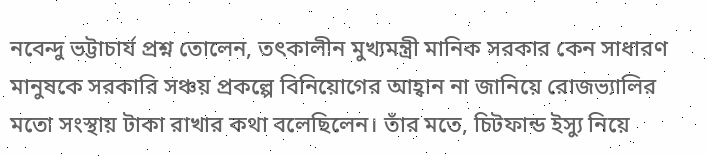নবেন্দু ভট্টাচার্য প্রশ্ন তোলেন, তৎকালীন মুখ্যমন্ত্রী মানিক সরকার কেন সাধারণ মানুষকে সরকারি সঞ্চয় প্রকল্পে বিনিয়োগের আহ্বান না জানিয়ে রোজভ্যালির মতো সংস্থায় টাকা রাখার কথা বলেছিলেন। তাঁর মতে, চিটফান্ড ইস্যু নিয়ে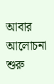আবার আলোচনা শুরু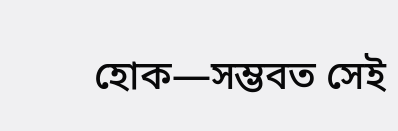হোক—সম্ভবত সেই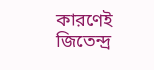কারণেই জিতেন্দ্র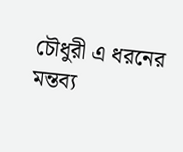চৌধুরী এ ধরনের মন্তব্য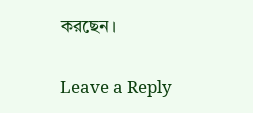করছেন।

Leave a Reply